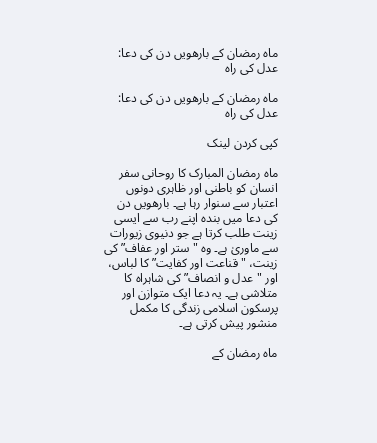ماہ رمضان کے بارھویں دن کی دعا: عدل کی راہ

ماہ رمضان کے بارھویں دن کی دعا: عدل کی راہ

کپی کردن لینک

ماہ رمضان المبارک کا روحانی سفر انسان کو باطنی اور ظاہری دونوں اعتبار سے سنوار رہا ہے۔ بارھویں دن کی دعا میں بندہ اپنے رب سے ایسی زینت طلب کرتا ہے جو دنیوی زیورات سے ماوریٰ ہے۔ وہ "ستر اور عفاف” کی زینت، "قناعت اور کفایت” کا لباس، اور "عدل و انصاف” کی شاہراہ کا متلاشی ہے۔ یہ دعا ایک متوازن اور پرسکون اسلامی زندگی کا مکمل منشور پیش کرتی ہے۔

ماہ رمضان کے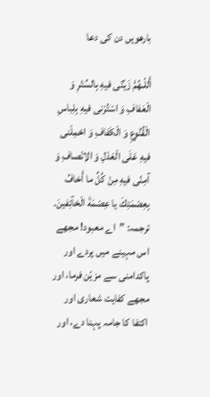بارھویں دن کی دعا

أَللّـهُمَّ زَيِّنّى فيهِ بِالسِّتْرِ وَ الْعَفافِ وَ اسْتُرْنى فيهِ بِلِباسِ الْقُنُوعِ وَ الْكَفافِ وَ احْمِلْنى فيهِ عَلَى الْعَدْلِ وَ الاِنْصافِ وَ آمِنّى فيهِ مِنْ كُلِّ ما أَخافُ بِعِصْمَتِكَ يا عِصْمَةَ الْخآئِفينَ۔
ترجمہ: ”اے معبود! مجھے اس مہینے میں پردے اور پاکدامنی سے مزیّن فرما، اور مجھے کفایت شعاری اور اکتفا کا جامہ پہنا دے، اور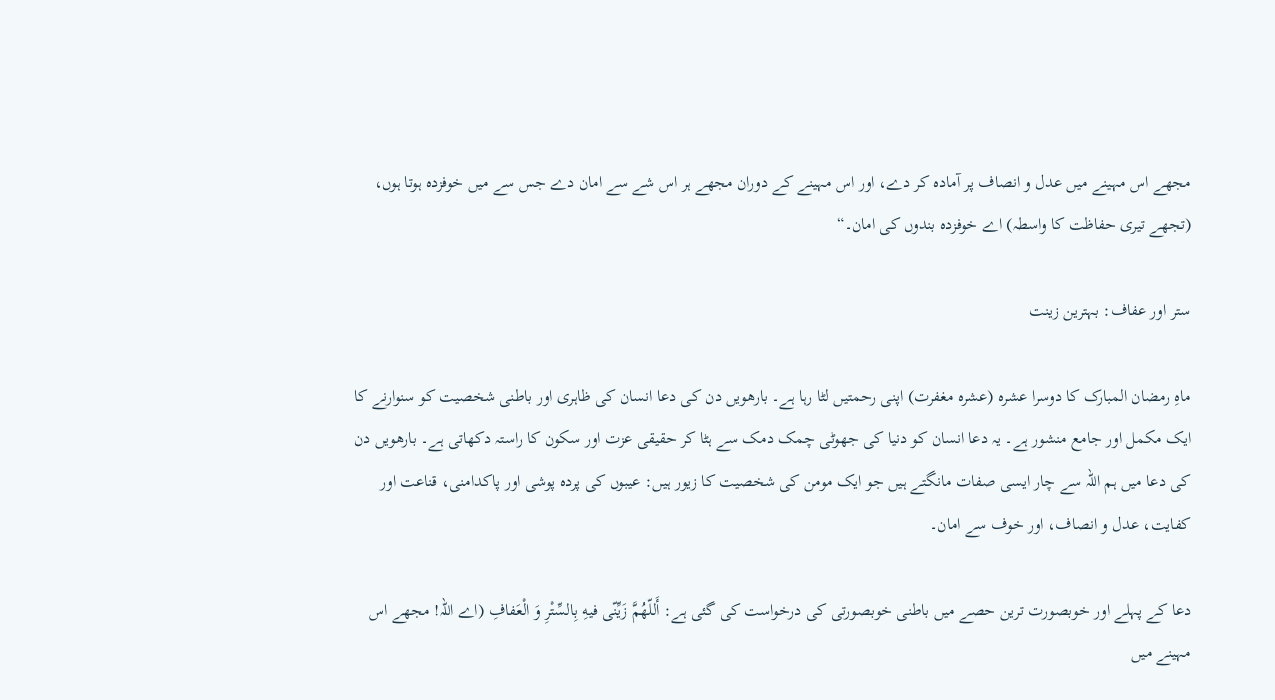مجھے اس مہینے میں عدل و انصاف پر آمادہ کر دے، اور اس مہینے کے دوران مجھے ہر اس شے سے امان دے جس سے میں خوفزدہ ہوتا ہوں، (تجھے تیری حفاظت کا واسطہ) اے خوفزدہ بندوں کی امان۔“

ستر اور عفاف: بہترین زینت

ماہِ رمضان المبارک کا دوسرا عشرہ (عشرہ مغفرت) اپنی رحمتیں لٹا رہا ہے۔ بارھویں دن کی دعا انسان کی ظاہری اور باطنی شخصیت کو سنوارنے کا ایک مکمل اور جامع منشور ہے۔ یہ دعا انسان کو دنیا کی جھوٹی چمک دمک سے ہٹا کر حقیقی عزت اور سکون کا راستہ دکھاتی ہے۔ بارھویں دن کی دعا میں ہم اللہ سے چار ایسی صفات مانگتے ہیں جو ایک مومن کی شخصیت کا زیور ہیں: عیبوں کی پردہ پوشی اور پاکدامنی، قناعت اور کفایت، عدل و انصاف، اور خوف سے امان۔

دعا کے پہلے اور خوبصورت ترین حصے میں باطنی خوبصورتی کی درخواست کی گئی ہے: أَللّهُمَّ زَيِّنّى فيهِ بِالسِّتْرِ وَ الْعَفافِ (اے اللہ! مجھے اس مہینے میں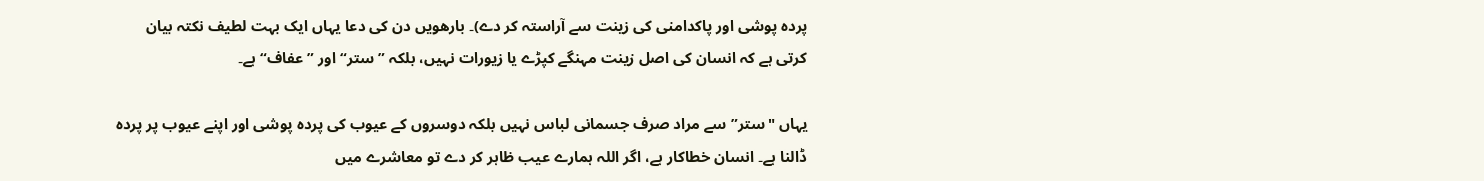پردہ پوشی اور پاکدامنی کی زینت سے آراستہ کر دے)۔ بارھویں دن کی دعا یہاں ایک بہت لطیف نکتہ بیان کرتی ہے کہ انسان کی اصل زینت مہنگے کپڑے یا زیورات نہیں، بلکہ ”ستر“ اور ”عفاف“ ہے۔

یہاں "ستر” سے مراد صرف جسمانی لباس نہیں بلکہ دوسروں کے عیوب کی پردہ پوشی اور اپنے عیوب پر پردہ ڈالنا ہے۔ انسان خطاکار ہے، اگر اللہ ہمارے عیب ظاہر کر دے تو معاشرے میں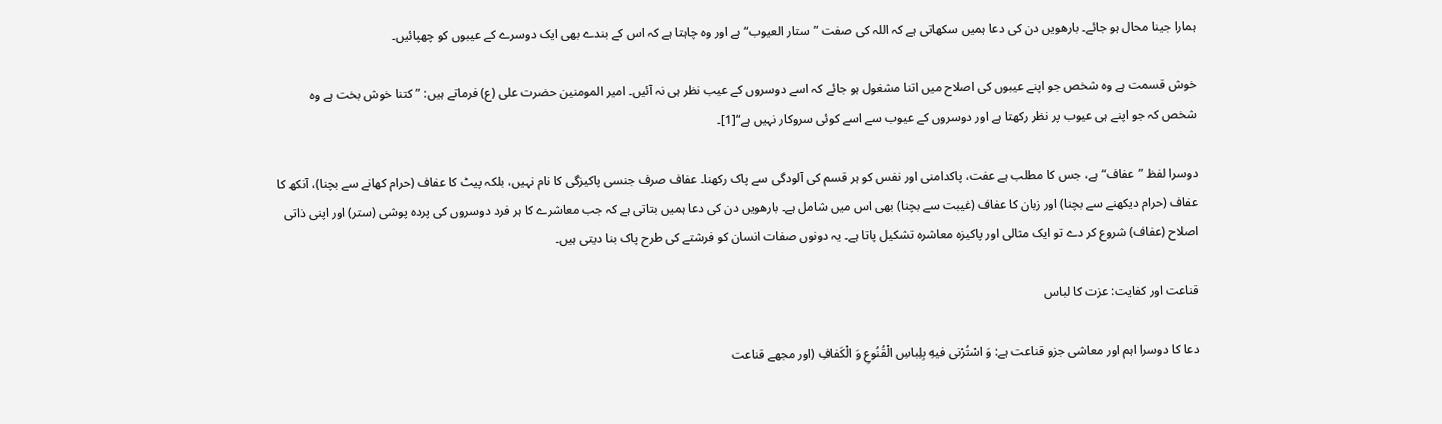ہمارا جینا محال ہو جائے۔ بارھویں دن کی دعا ہمیں سکھاتی ہے کہ اللہ کی صفت ”ستار العیوب“ ہے اور وہ چاہتا ہے کہ اس کے بندے بھی ایک دوسرے کے عیبوں کو چھپائیں۔

خوش قسمت ہے وہ شخص جو اپنے عیبوں کی اصلاح میں اتنا مشغول ہو جائے کہ اسے دوسروں کے عیب نظر ہی نہ آئیں۔ امیر المومنین حضرت علی (ع) فرماتے ہیں: ”کتنا خوش بخت ہے وہ شخص کہ جو اپنے ہی عیوب پر نظر رکھتا ہے اور دوسروں کے عیوب سے اسے کوئی سروکار نہیں ہے“[1]۔

دوسرا لفظ ”عفاف“ ہے، جس کا مطلب ہے عفت، پاکدامنی اور نفس کو ہر قسم کی آلودگی سے پاک رکھنا۔ عفاف صرف جنسی پاکیزگی کا نام نہیں، بلکہ پیٹ کا عفاف (حرام کھانے سے بچنا)، آنکھ کا عفاف (حرام دیکھنے سے بچنا) اور زبان کا عفاف (غیبت سے بچنا) بھی اس میں شامل ہے۔ بارھویں دن کی دعا ہمیں بتاتی ہے کہ جب معاشرے کا ہر فرد دوسروں کی پردہ پوشی (ستر) اور اپنی ذاتی اصلاح (عفاف) شروع کر دے تو ایک مثالی اور پاکیزہ معاشرہ تشکیل پاتا ہے۔ یہ دونوں صفات انسان کو فرشتے کی طرح پاک بنا دیتی ہیں۔

قناعت اور کفایت: عزت کا لباس

دعا کا دوسرا اہم اور معاشی جزو قناعت ہے: وَ اسْتُرْنى فيهِ بِلِباسِ الْقُنُوعِ وَ الْكَفافِ (اور مجھے قناعت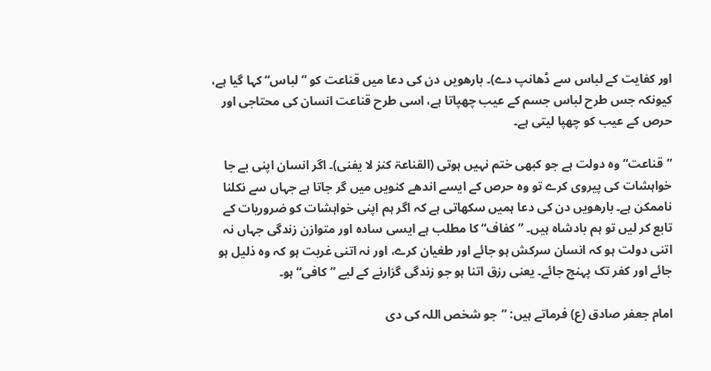اور کفایت کے لباس سے ڈھانپ دے)۔ بارھویں دن کی دعا میں قناعت کو ”لباس“ کہا گیا ہے، کیونکہ جس طرح لباس جسم کے عیب چھپاتا ہے، اسی طرح قناعت انسان کی محتاجی اور حرص کے عیب کو چھپا لیتی ہے۔

”قناعت“ وہ دولت ہے جو کبھی ختم نہیں ہوتی (القناعۃ کنز لا یفنی)۔ اگر انسان اپنی بے جا خواہشات کی پیروی کرے تو وہ حرص کے ایسے اندھے کنویں میں گر جاتا ہے جہاں سے نکلنا ناممکن ہے۔ بارھویں دن کی دعا ہمیں سکھاتی ہے کہ اگر ہم اپنی خواہشات کو ضروریات کے تابع کر لیں تو ہم بادشاہ ہیں۔ ”کفاف“ کا مطلب ہے ایسی سادہ اور متوازن زندگی جہاں نہ اتنی دولت ہو کہ انسان سرکش ہو جائے اور طغیان کرے، اور نہ اتنی غربت ہو کہ وہ ذلیل ہو جائے اور کفر تک پہنچ جائے۔ یعنی رزق اتنا ہو جو زندگی گزارنے کے لیے ”کافی“ ہو۔

امام جعفر صادق (ع) فرماتے ہیں: ”جو شخص اللہ کی دی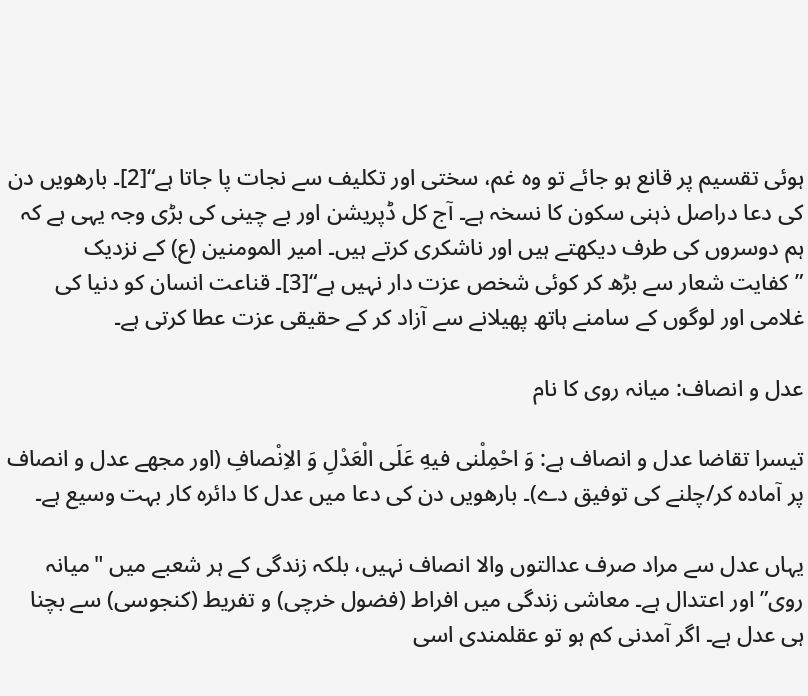ہوئی تقسیم پر قانع ہو جائے تو وہ غم، سختی اور تکلیف سے نجات پا جاتا ہے“[2]۔ بارھویں دن کی دعا دراصل ذہنی سکون کا نسخہ ہے۔ آج کل ڈپریشن اور بے چینی کی بڑی وجہ یہی ہے کہ ہم دوسروں کی طرف دیکھتے ہیں اور ناشکری کرتے ہیں۔ امیر المومنین (ع) کے نزدیک ”کفایت شعار سے بڑھ کر کوئی شخص عزت دار نہیں ہے“[3]۔ قناعت انسان کو دنیا کی غلامی اور لوگوں کے سامنے ہاتھ پھیلانے سے آزاد کر کے حقیقی عزت عطا کرتی ہے۔

عدل و انصاف: میانہ روی کا نام

تیسرا تقاضا عدل و انصاف ہے: وَ احْمِلْنى فيهِ عَلَى الْعَدْلِ وَ الاِنْصافِ (اور مجھے عدل و انصاف پر آمادہ کر/چلنے کی توفیق دے)۔ بارھویں دن کی دعا میں عدل کا دائرہ کار بہت وسیع ہے۔

یہاں عدل سے مراد صرف عدالتوں والا انصاف نہیں، بلکہ زندگی کے ہر شعبے میں "میانہ روی” اور اعتدال ہے۔ معاشی زندگی میں افراط (فضول خرچی) و تفریط (کنجوسی) سے بچنا ہی عدل ہے۔ اگر آمدنی کم ہو تو عقلمندی اسی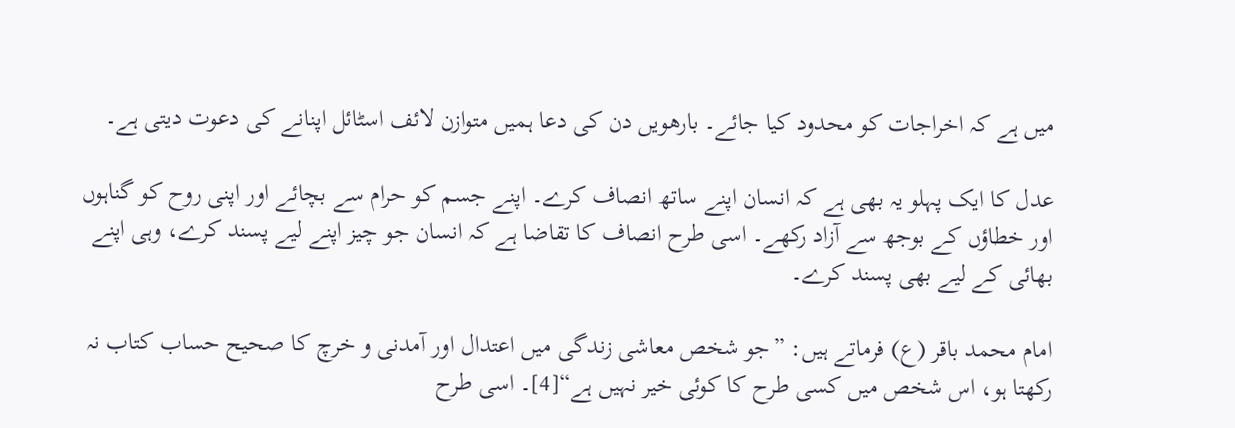میں ہے کہ اخراجات کو محدود کیا جائے۔ بارھویں دن کی دعا ہمیں متوازن لائف اسٹائل اپنانے کی دعوت دیتی ہے۔

عدل کا ایک پہلو یہ بھی ہے کہ انسان اپنے ساتھ انصاف کرے۔ اپنے جسم کو حرام سے بچائے اور اپنی روح کو گناہوں اور خطاؤں کے بوجھ سے آزاد رکھے۔ اسی طرح انصاف کا تقاضا ہے کہ انسان جو چیز اپنے لیے پسند کرے، وہی اپنے بھائی کے لیے بھی پسند کرے۔

امام محمد باقر (ع) فرماتے ہیں: ”جو شخص معاشی زندگی میں اعتدال اور آمدنی و خرچ کا صحیح حساب کتاب نہ رکھتا ہو، اس شخص میں کسی طرح کا کوئی خیر نہیں ہے“[4]۔ اسی طرح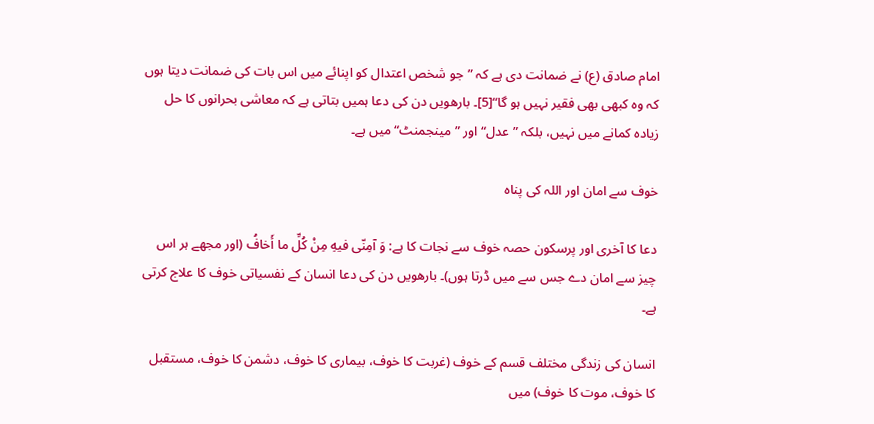امام صادق (ع) نے ضمانت دی ہے کہ ”جو شخص اعتدال کو اپنائے میں اس بات کی ضمانت دیتا ہوں کہ وہ کبھی بھی فقیر نہیں ہو گا“[5]۔ بارھویں دن کی دعا ہمیں بتاتی ہے کہ معاشی بحرانوں کا حل زیادہ کمانے میں نہیں، بلکہ ”عدل“ اور ”مینجمنٹ“ میں ہے۔

خوف سے امان اور اللہ کی پناہ

دعا کا آخری اور پرسکون حصہ خوف سے نجات کا ہے: وَ آمِنّى فيهِ مِنْ كُلِّ ما أَخافُ (اور مجھے ہر اس چیز سے امان دے جس سے میں ڈرتا ہوں)۔ بارھویں دن کی دعا انسان کے نفسیاتی خوف کا علاج کرتی ہے۔

انسان کی زندگی مختلف قسم کے خوف (غربت کا خوف، بیماری کا خوف، دشمن کا خوف، مستقبل کا خوف، موت کا خوف) میں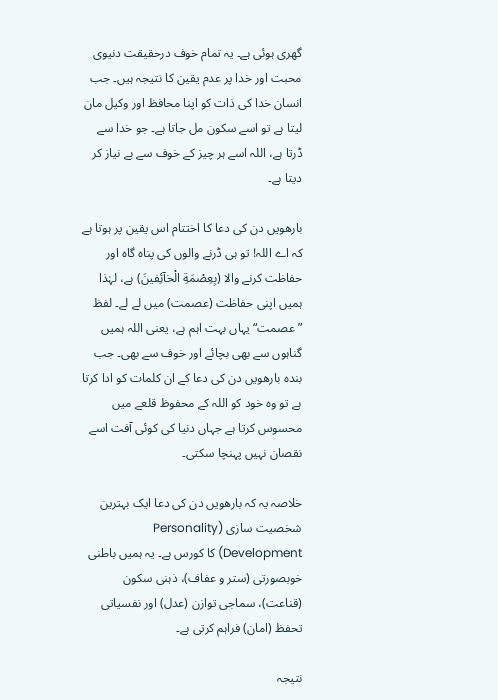گھری ہوئی ہے۔ یہ تمام خوف درحقیقت دنیوی محبت اور خدا پر عدم یقین کا نتیجہ ہیں۔ جب انسان خدا کی ذات کو اپنا محافظ اور وکیل مان لیتا ہے تو اسے سکون مل جاتا ہے۔ جو خدا سے ڈرتا ہے، اللہ اسے ہر چیز کے خوف سے بے نیاز کر دیتا ہے۔

بارھویں دن کی دعا کا اختتام اس یقین پر ہوتا ہے کہ اے اللہ! تو ہی ڈرنے والوں کی پناہ گاہ اور حفاظت کرنے والا (بِعِصْمَةِ الْخآئِفينَ) ہے، لہٰذا ہمیں اپنی حفاظت (عصمت) میں لے لے۔ لفظ ”عصمت“ یہاں بہت اہم ہے، یعنی اللہ ہمیں گناہوں سے بھی بچائے اور خوف سے بھی۔ جب بندہ بارھویں دن کی دعا کے ان کلمات کو ادا کرتا ہے تو وہ خود کو اللہ کے محفوظ قلعے میں محسوس کرتا ہے جہاں دنیا کی کوئی آفت اسے نقصان نہیں پہنچا سکتی۔

خلاصہ یہ کہ بارھویں دن کی دعا ایک بہترین شخصیت سازی (Personality Development) کا کورس ہے۔ یہ ہمیں باطنی خوبصورتی (ستر و عفاف)، ذہنی سکون (قناعت)، سماجی توازن (عدل) اور نفسیاتی تحفظ (امان) فراہم کرتی ہے۔

نتیجہ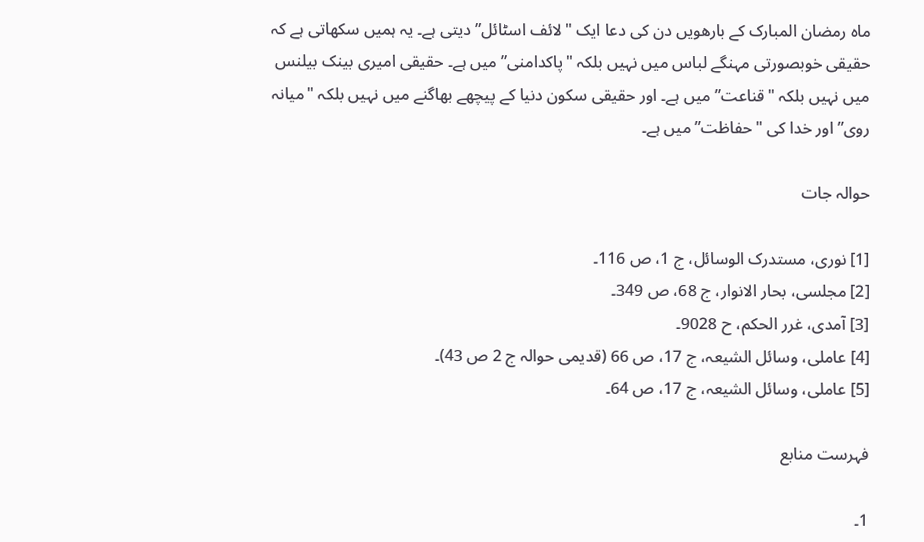ماہ رمضان المبارک کے بارھویں دن کی دعا ایک "لائف اسٹائل” دیتی ہے۔ یہ ہمیں سکھاتی ہے کہ حقیقی خوبصورتی مہنگے لباس میں نہیں بلکہ "پاکدامنی” میں ہے۔ حقیقی امیری بینک بیلنس میں نہیں بلکہ "قناعت” میں ہے۔ اور حقیقی سکون دنیا کے پیچھے بھاگنے میں نہیں بلکہ "میانہ روی” اور خدا کی "حفاظت” میں ہے۔

حوالہ جات

[1] نوری، مستدرک الوسائل، ج 1، ص 116۔
[2] مجلسی، بحار الانوار، ج 68، ص 349۔
[3] آمدی، غرر الحکم، ح 9028۔
[4] عاملی، وسائل الشیعہ، ج 17، ص 66 (قدیمی حوالہ ج 2 ص 43)۔
[5] عاملی، وسائل الشیعہ، ج 17، ص 64۔

فہرست منابع

1۔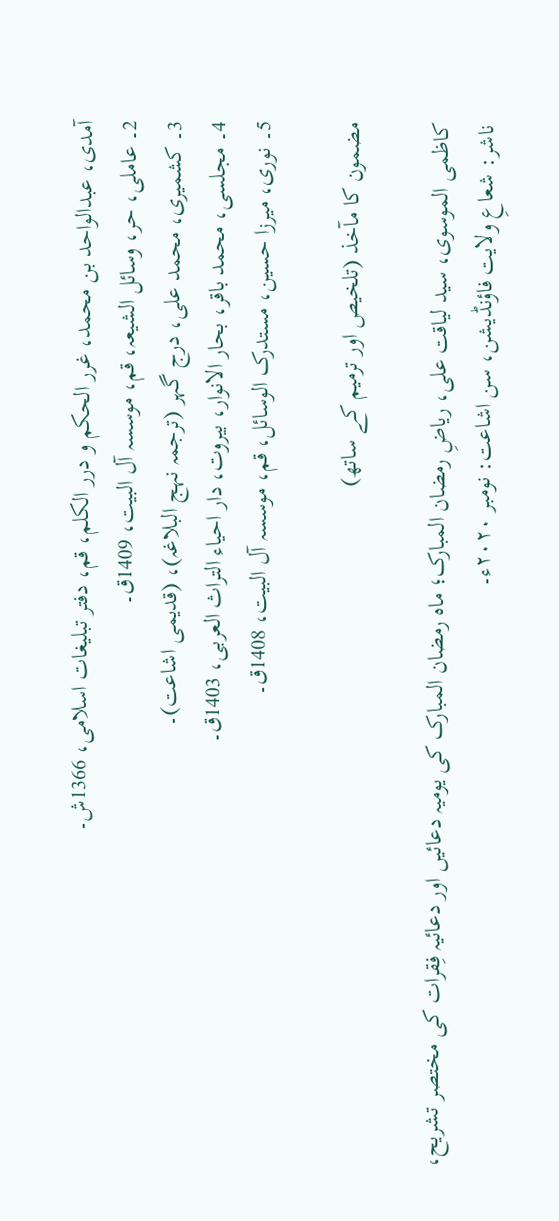آمدی، عبدالواحد بن محمد، غرر الحکم و درر الکلم، قم، دفتر تبلیغات اسلامی، 1366ش۔
2۔ عاملی، حر، وسائل الشیعہ، قم، موسسہ آل البیت، 1409ق۔
3۔ کشمیری، محمد علی، درج گہر (ترجمہ نہج البلاغہ)، (قدیمی اشاعت)۔
4۔ مجلسی، محمد باقر، بحار الانوار، بیروت، دار احیاء التراث العربی، 1403ق۔
5۔ نوری، میرزا حسین، مستدرک الوسائل، قم، موسسہ آل البیت، 1408ق۔

مضمون کا مآخذ (تلخیص اور ترمیم کے ساتھ)

کاظمی الموسوی، سید لیاقت علی، ریاضِ رمضان المبارک؛ ماہ رمضان المبارک کی یومیہ دعائیں اور دعائیہ فِقرات کی مختصر تشریح، ناشر: شعاعِ ولایت فاؤنڈیشن، سن اشاعت: نومبر ۲۰۲۰ء۔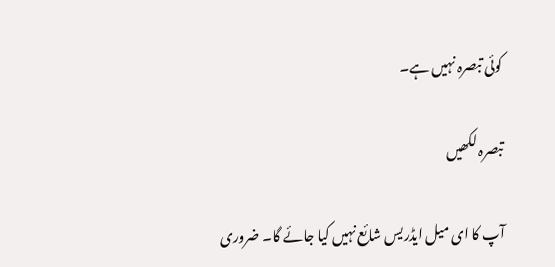کوئی تبصرہ نہیں ہے۔

تبصرہ لکھیں

آپ کا ای میل ایڈریس شائع نہیں کیا جائے گا۔ ضروری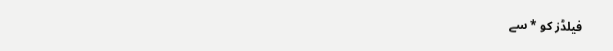فیلڈز کو * سے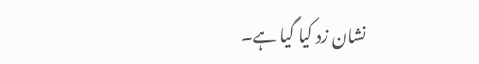نشان زد کیا گیا ہے۔